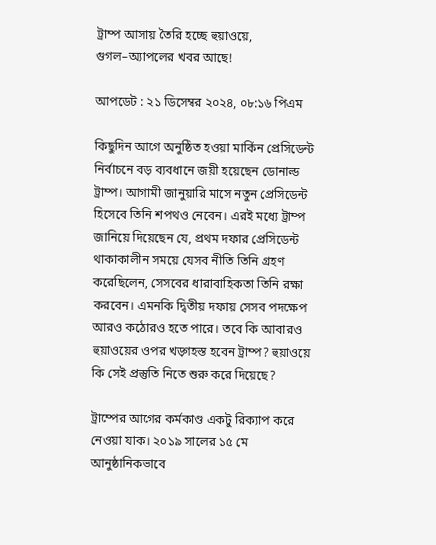ট্রাম্প আসায় তৈরি হচ্ছে হুয়াওয়ে, গুগল–অ্যাপলের খবর আছে!

আপডেট : ২১ ডিসেম্বর ২০২৪, ০৮:১৬ পিএম

কিছুদিন আগে অনুষ্ঠিত হওয়া মার্কিন প্রেসিডেন্ট নির্বাচনে বড় ব্যবধানে জয়ী হয়েছেন ডোনাল্ড ট্রাম্প। আগামী জানুয়ারি মাসে নতুন প্রেসিডেন্ট হিসেবে তিনি শপথও নেবেন। এরই মধ্যে ট্রাম্প জানিয়ে দিয়েছেন যে, প্রথম দফার প্রেসিডেন্ট থাকাকালীন সময়ে যেসব নীতি তিনি গ্রহণ করেছিলেন, সেসবের ধারাবাহিকতা তিনি রক্ষা করবেন। এমনকি দ্বিতীয় দফায় সেসব পদক্ষেপ আরও কঠোরও হতে পারে। তবে কি আবারও হুয়াওয়ের ওপর খড়্গহস্ত হবেন ট্রাম্প? হুয়াওয়ে কি সেই প্রস্তুতি নিতে শুরু করে দিয়েছে?

ট্রাম্পের আগের কর্মকাণ্ড একটু রিক্যাপ করে নেওয়া যাক। ২০১৯ সালের ১৫ মে আনুষ্ঠানিকভাবে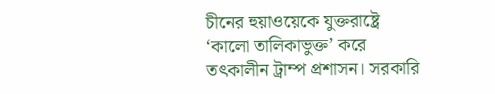চীনের হুয়াওয়েকে যুক্তরাষ্ট্রে ‘কালো তালিকাভুক্ত’ করে তৎকালীন ট্রাম্প প্রশাসন। সরকারি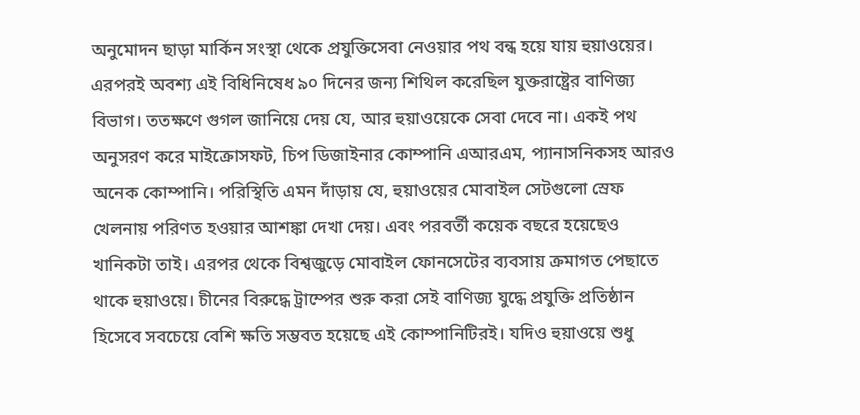অনুমোদন ছাড়া মার্কিন সংস্থা থেকে প্রযুক্তিসেবা নেওয়ার পথ বন্ধ হয়ে যায় হুয়াওয়ের। এরপরই অবশ্য এই বিধিনিষেধ ৯০ দিনের জন্য শিথিল করেছিল যুক্তরাষ্ট্রের বাণিজ্য বিভাগ। ততক্ষণে গুগল জানিয়ে দেয় যে, আর হুয়াওয়েকে সেবা দেবে না। একই পথ অনুসরণ করে মাইক্রোসফট, চিপ ডিজাইনার কোম্পানি এআরএম, প্যানাসনিকসহ আরও অনেক কোম্পানি। পরিস্থিতি এমন দাঁড়ায় যে, হুয়াওয়ের মোবাইল সেটগুলো স্রেফ খেলনায় পরিণত হওয়ার আশঙ্কা দেখা দেয়। এবং পরবর্তী কয়েক বছরে হয়েছেও খানিকটা তাই। এরপর থেকে বিশ্বজুড়ে মোবাইল ফোনসেটের ব্যবসায় ক্রমাগত পেছাতে থাকে হুয়াওয়ে। চীনের বিরুদ্ধে ট্রাম্পের শুরু করা সেই বাণিজ্য যুদ্ধে প্রযুক্তি প্রতিষ্ঠান হিসেবে সবচেয়ে বেশি ক্ষতি সম্ভবত হয়েছে এই কোম্পানিটিরই। যদিও হুয়াওয়ে শুধু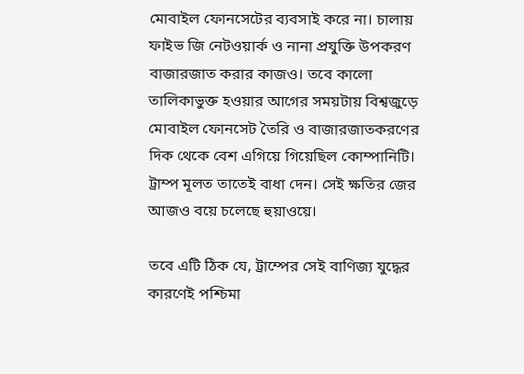মোবাইল ফোনসেটের ব্যবসাই করে না। চালায় ফাইভ জি নেটওয়ার্ক ও নানা প্রযুক্তি উপকরণ বাজারজাত করার কাজও। তবে কালো তালিকাভুক্ত হওয়ার আগের সময়টায় বিশ্বজুড়ে মোবাইল ফোনসেট তৈরি ও বাজারজাতকরণের দিক থেকে বেশ এগিয়ে গিয়েছিল কোম্পানিটি। ট্রাম্প মূলত তাতেই বাধা দেন। সেই ক্ষতির জের আজও বয়ে চলেছে হুয়াওয়ে।

তবে এটি ঠিক যে, ট্রাম্পের সেই বাণিজ্য যুদ্ধের কারণেই পশ্চিমা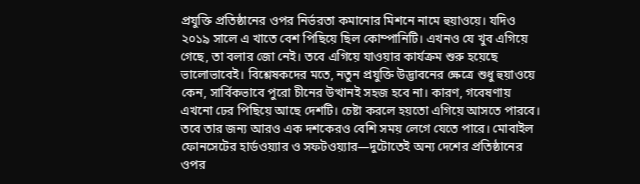প্রযুক্তি প্রতিষ্ঠানের ওপর নির্ভরতা কমানোর মিশনে নামে হুয়াওয়ে। যদিও ২০১৯ সালে এ খাতে বেশ পিছিয়ে ছিল কোম্পানিটি। এখনও যে খুব এগিয়ে গেছে, তা বলার জো নেই। তবে এগিয়ে যাওয়ার কার্যক্রম শুরু হয়েছে ভালোভাবেই। বিশ্লেষকদের মতে, নতুন প্রযুক্তি উদ্ভাবনের ক্ষেত্রে শুধু হুয়াওয়ে কেন, সার্বিকভাবে পুরো চীনের উত্থানই সহজ হবে না। কারণ, গবেষণায় এখনো ঢের পিছিয়ে আছে দেশটি। চেষ্টা করলে হয়তো এগিয়ে আসতে পারবে। তবে তার জন্য আরও এক দশকেরও বেশি সময় লেগে যেতে পারে। মোবাইল ফোনসেটের হার্ডওয়্যার ও সফটওয়্যার—দুটোতেই অন্য দেশের প্রতিষ্ঠানের ওপর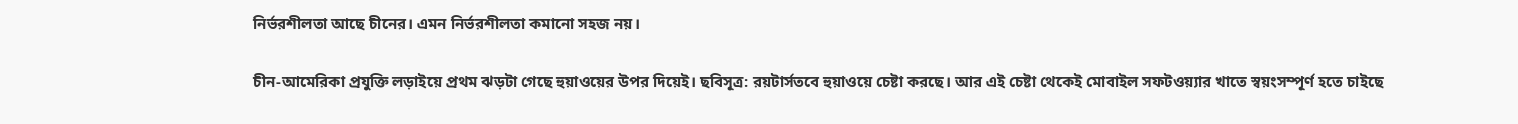নির্ভরশীলতা আছে চীনের। এমন নির্ভরশীলতা কমানো সহজ নয়।

চীন-আমেরিকা প্রযুক্তি লড়াইয়ে প্রথম ঝড়টা গেছে হুয়াওয়ের উপর দিয়েই। ছবিসূত্র: রয়টার্সতবে হুয়াওয়ে চেষ্টা করছে। আর এই চেষ্টা থেকেই মোবাইল সফটওয়্যার খাতে স্বয়ংসম্পূর্ণ হতে চাইছে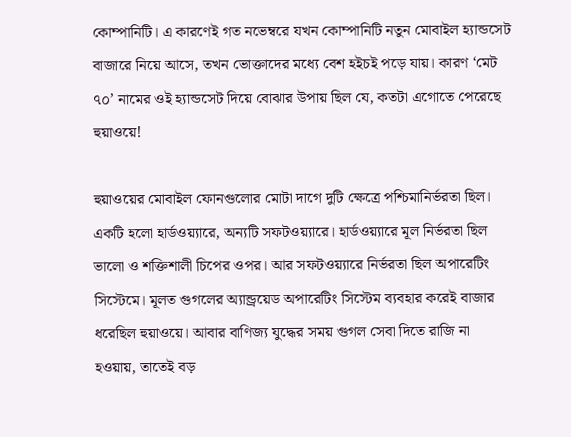কোম্পানিটি। এ কারণেই গত নভেম্বরে যখন কোম্পানিটি নতুন মোবাইল হ্যান্ডসেট বাজারে নিয়ে আসে, তখন ভোক্তাদের মধ্যে বেশ হইচই পড়ে যায়। কারণ ‘মেট ৭০’ নামের ওই হ্যান্ডসেট দিয়ে বোঝার উপায় ছিল যে, কতটা এগোতে পেরেছে হুয়াওয়ে!

হুয়াওয়ের মোবাইল ফোনগুলোর মোটা দাগে দুটি ক্ষেত্রে পশ্চিমানির্ভরতা ছিল। একটি হলো হার্ডওয়্যারে, অন্যটি সফটওয়্যারে। হার্ডওয়্যারে মূল নির্ভরতা ছিল ভালো ও শক্তিশালী চিপের ওপর। আর সফটওয়্যারে নির্ভরতা ছিল অপারেটিং সিস্টেমে। মূলত গুগলের অ্যান্ড্রয়েড অপারেটিং সিস্টেম ব্যবহার করেই বাজার ধরেছিল হুয়াওয়ে। আবার বাণিজ্য যুদ্ধের সময় গুগল সেবা দিতে রাজি না হওয়ায়, তাতেই বড়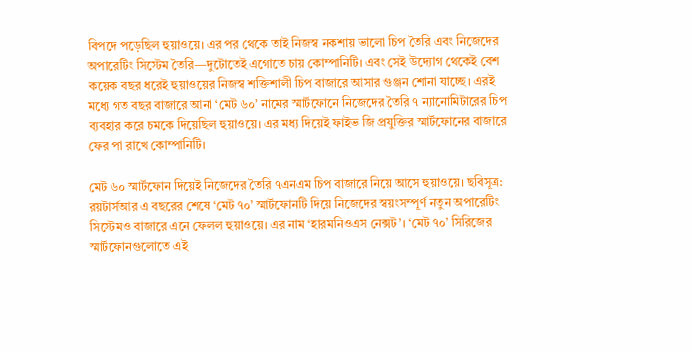বিপদে পড়েছিল হুয়াওয়ে। এর পর থেকে তাই নিজস্ব নকশায় ভালো চিপ তৈরি এবং নিজেদের অপারেটিং সিস্টেম তৈরি—দুটোতেই এগোতে চায় কোম্পানিটি। এবং সেই উদ্যোগ থেকেই বেশ কয়েক বছর ধরেই হুয়াওয়ের নিজস্ব শক্তিশালী চিপ বাজারে আসার গুঞ্জন শোনা যাচ্ছে। এরই মধ্যে গত বছর বাজারে আনা ‘মেট ৬০’ নামের স্মার্টফোনে নিজেদের তৈরি ৭ ন্যানোমিটারের চিপ ব্যবহার করে চমকে দিয়েছিল হুয়াওয়ে। এর মধ্য দিয়েই ফাইভ জি প্রযুক্তির স্মার্টফোনের বাজারে ফের পা রাখে কোম্পানিটি।

মেট ৬০ স্মার্টফোন দিয়েই নিজেদের তৈরি ৭এনএম চিপ বাজারে নিয়ে আসে হুয়াওয়ে। ছবিসূত্র: রয়টার্সআর এ বছরের শেষে ‘মেট ৭০’ স্মার্টফোনটি দিয়ে নিজেদের স্বয়ংসম্পূর্ণ নতুন অপারেটিং সিস্টেমও বাজারে এনে ফেলল হুয়াওয়ে। এর নাম ‘হারমনিওএস নেক্সট’। ‘মেট ৭০’ সিরিজের স্মার্টফোনগুলোতে এই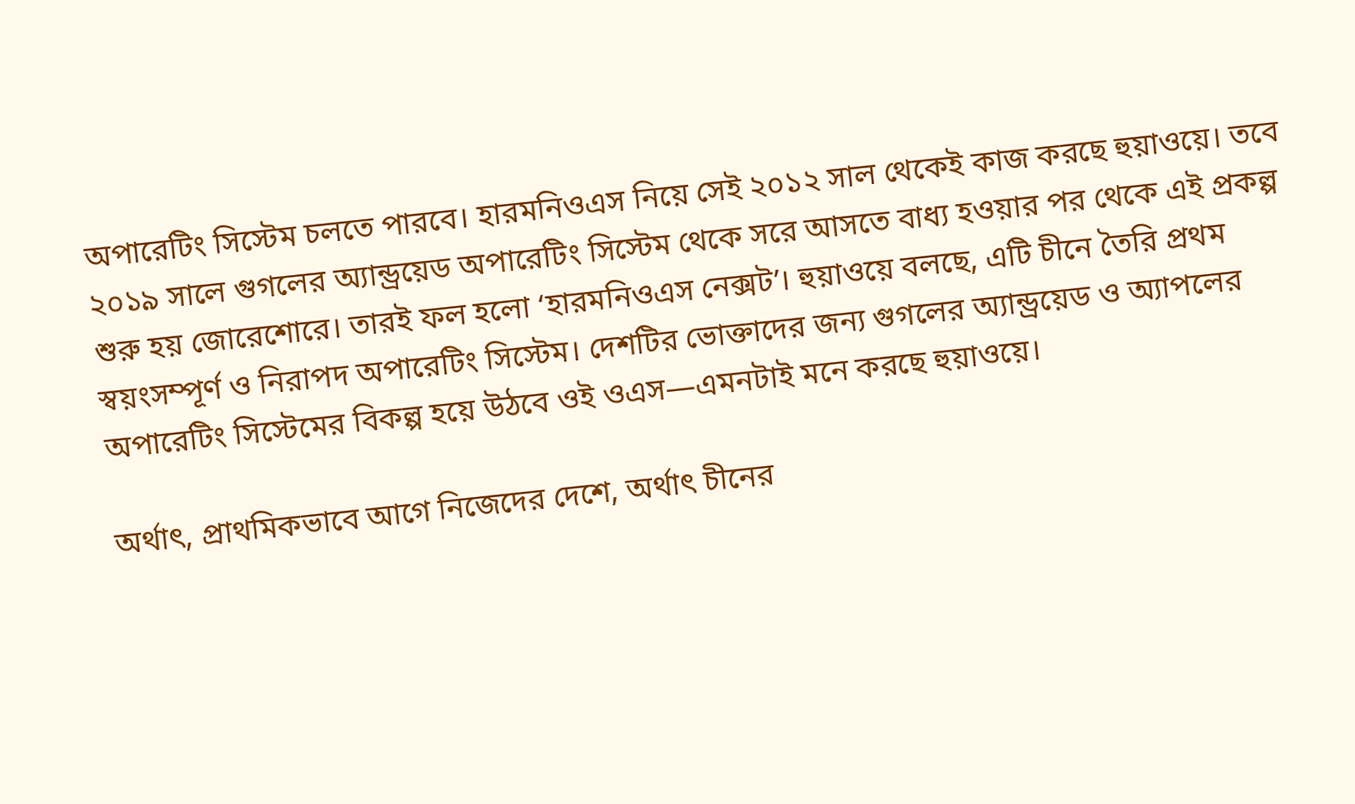অপারেটিং সিস্টেম চলতে পারবে। হারমনিওএস নিয়ে সেই ২০১২ সাল থেকেই কাজ করছে হুয়াওয়ে। তবে ২০১৯ সালে গুগলের অ্যান্ড্রয়েড অপারেটিং সিস্টেম থেকে সরে আসতে বাধ্য হওয়ার পর থেকে এই প্রকল্প শুরু হয় জোরেশোরে। তারই ফল হলো ‘হারমনিওএস নেক্সট’। হুয়াওয়ে বলছে, এটি চীনে তৈরি প্রথম স্বয়ংসম্পূর্ণ ও নিরাপদ অপারেটিং সিস্টেম। দেশটির ভোক্তাদের জন্য গুগলের অ্যান্ড্রয়েড ও অ্যাপলের অপারেটিং সিস্টেমের বিকল্প হয়ে উঠবে ওই ওএস—এমনটাই মনে করছে হুয়াওয়ে।

অর্থাৎ, প্রাথমিকভাবে আগে নিজেদের দেশে, অর্থাৎ চীনের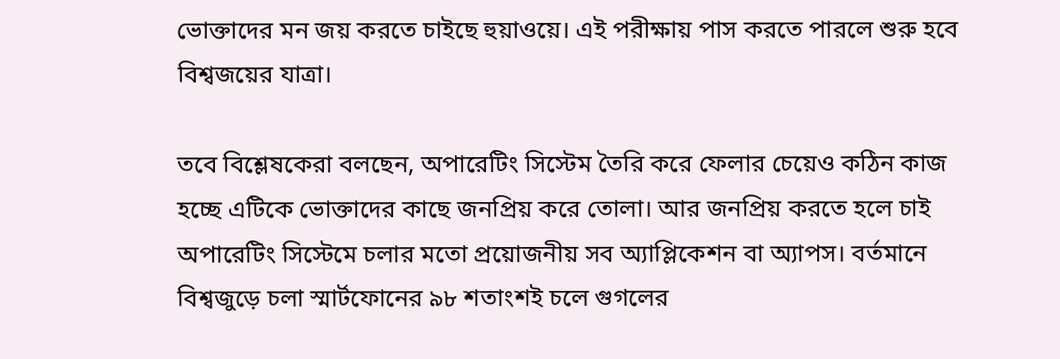ভোক্তাদের মন জয় করতে চাইছে হুয়াওয়ে। এই পরীক্ষায় পাস করতে পারলে শুরু হবে বিশ্বজয়ের যাত্রা।

তবে বিশ্লেষকেরা বলছেন, অপারেটিং সিস্টেম তৈরি করে ফেলার চেয়েও কঠিন কাজ হচ্ছে এটিকে ভোক্তাদের কাছে জনপ্রিয় করে তোলা। আর জনপ্রিয় করতে হলে চাই অপারেটিং সিস্টেমে চলার মতো প্রয়োজনীয় সব অ্যাপ্লিকেশন বা অ্যাপস। বর্তমানে বিশ্বজুড়ে চলা স্মার্টফোনের ৯৮ শতাংশই চলে গুগলের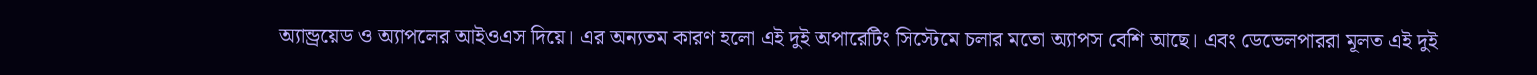অ্যান্ড্রয়েড ও অ্যাপলের আইওএস দিয়ে। এর অন্যতম কারণ হলো এই দুই অপারেটিং সিস্টেমে চলার মতো অ্যাপস বেশি আছে। এবং ডেভেলপাররা মূলত এই দুই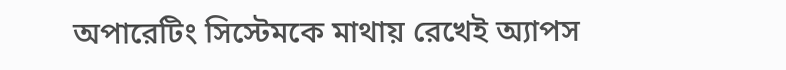অপারেটিং সিস্টেমকে মাথায় রেখেই অ্যাপস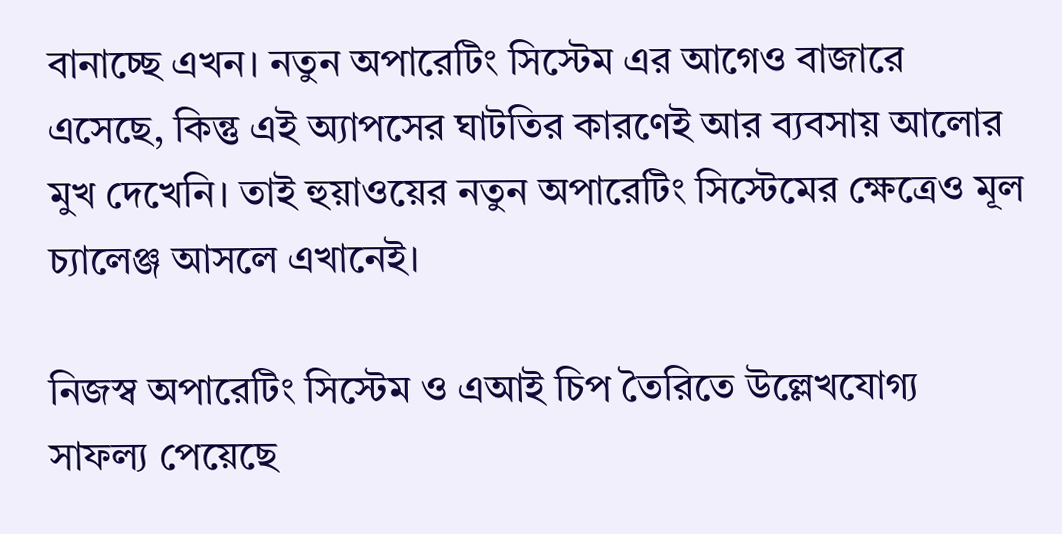বানাচ্ছে এখন। নতুন অপারেটিং সিস্টেম এর আগেও বাজারে এসেছে, কিন্তু এই অ্যাপসের ঘাটতির কারণেই আর ব্যবসায় আলোর মুখ দেখেনি। তাই হুয়াওয়ের নতুন অপারেটিং সিস্টেমের ক্ষেত্রেও মূল চ্যালেঞ্জ আসলে এখানেই।

নিজস্ব অপারেটিং সিস্টেম ও এআই চিপ তৈরিতে উল্লেখযোগ্য সাফল্য পেয়েছে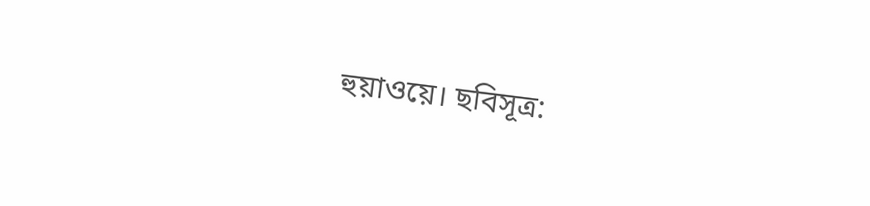হুয়াওয়ে। ছবিসূত্র: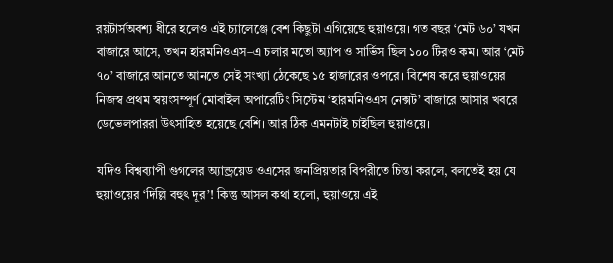রয়টার্সঅবশ্য ধীরে হলেও এই চ্যালেঞ্জে বেশ কিছুটা এগিয়েছে হুয়াওয়ে। গত বছর ‘মেট ৬০’ যখন বাজারে আসে, তখন হারমনিওএস–এ চলার মতো অ্যাপ ও সার্ভিস ছিল ১০০ টিরও কম। আর ‘মেট ৭০’ বাজারে আনতে আনতে সেই সংখ্যা ঠেকেছে ১৫ হাজারের ওপরে। বিশেষ করে হুয়াওয়ের নিজস্ব প্রথম স্বয়ংসম্পূর্ণ মোবাইল অপারেটিং সিস্টেম ‘হারমনিওএস নেক্সট’ বাজারে আসার খবরে ডেভেলপাররা উৎসাহিত হয়েছে বেশি। আর ঠিক এমনটাই চাইছিল হুয়াওয়ে।

যদিও বিশ্বব্যাপী গুগলের অ্যান্ড্রয়েড ওএসের জনপ্রিয়তার বিপরীতে চিন্তা করলে, বলতেই হয় যে হুয়াওয়ের ‘দিল্লি বহুৎ দূর’! কিন্তু আসল কথা হলো, হুয়াওয়ে এই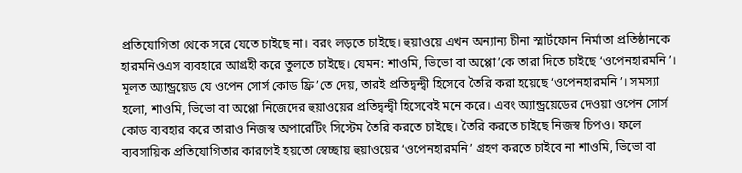প্রতিযোগিতা থেকে সরে যেতে চাইছে না। বরং লড়তে চাইছে। হুয়াওয়ে এখন অন্যান্য চীনা স্মার্টফোন নির্মাতা প্রতিষ্ঠানকে হারমনিওএস ব্যবহারে আগ্রহী করে তুলতে চাইছে। যেমন: শাওমি, ভিভো বা অপ্পো’কে তারা দিতে চাইছে ‘ওপেনহারমনি’। মূলত অ্যান্ড্রয়েড যে ওপেন সোর্স কোড ফ্রি’তে দেয়, তারই প্রতিদ্বন্দ্বী হিসেবে তৈরি করা হয়েছে ‘ওপেনহারমনি’। সমস্যা হলো, শাওমি, ভিভো বা অপ্পো নিজেদের হুয়াওয়ের প্রতিদ্বন্দ্বী হিসেবেই মনে করে। এবং অ্যান্ড্রয়েডের দেওয়া ওপেন সোর্স কোড ব্যবহার করে তারাও নিজস্ব অপারেটিং সিস্টেম তৈরি করতে চাইছে। তৈরি করতে চাইছে নিজস্ব চিপও। ফলে ব্যবসায়িক প্রতিযোগিতার কারণেই হয়তো স্বেচ্ছায় হুয়াওয়ের ‘ওপেনহারমনি’ গ্রহণ করতে চাইবে না শাওমি, ভিভো বা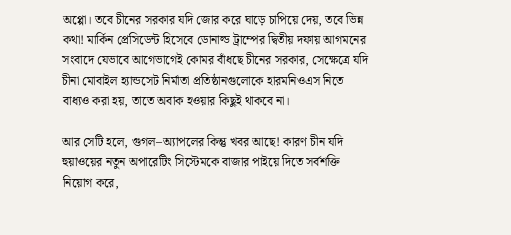অপ্পো। তবে চীনের সরকার যদি জোর করে ঘাড়ে চাপিয়ে দেয়, তবে ভিন্ন কথা! মার্কিন প্রেসিডেন্ট হিসেবে ডোনাল্ড ট্রাম্পের দ্বিতীয় দফায় আগমনের সংবাদে যেভাবে আগেভাগেই কোমর বাঁধছে চীনের সরকার, সেক্ষেত্রে যদি চীনা মোবাইল হ্যান্ডসেট নির্মাতা প্রতিষ্ঠানগুলোকে হারমনিওএস নিতে বাধ্যও করা হয়, তাতে অবাক হওয়ার কিছুই থাকবে না।

আর সেটি হলে, গুগল–অ্যাপলের কিন্তু খবর আছে! কারণ চীন যদি হুয়াওয়ের নতুন অপারেটিং সিস্টেমকে বাজার পাইয়ে দিতে সর্বশক্তি নিয়োগ করে,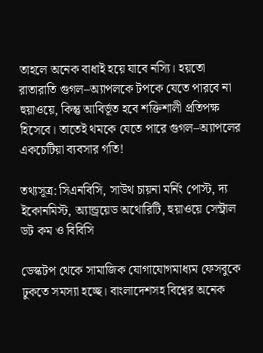তাহলে অনেক বাধাই হয়ে যাবে নস্যি। হয়তো রাতারাতি গুগল–অ্যাপলকে টপকে যেতে পারবে না হুয়াওয়ে, কিন্তু আবির্ভূত হবে শক্তিশালী প্রতিপক্ষ হিসেবে। তাতেই থমকে যেতে পারে গুগল–অ্যাপলের একচেটিয়া ব্যবসার গতি!

তথ্যসূত্র: সিএনবিসি, সাউথ চায়না মর্নিং পোস্ট, দ্য ইকোনমিস্ট, অ্যান্ড্রয়েড অথোরিটি, হুয়াওয়ে সেন্ট্রাল ডট কম ও বিবিসি

ডেস্কটপ থেকে সামাজিক যোগাযোগমাধ্যম ফেসবুকে ঢুকতে সমস্যা হচ্ছে। বাংলাদেশসহ বিশ্বের অনেক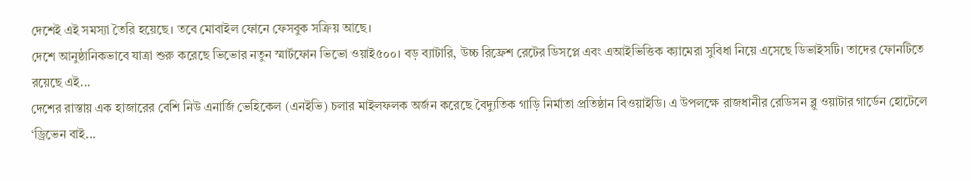দেশেই এই সমস্যা তৈরি হয়েছে। তবে মোবাইল ফোনে ফেসবুক সক্রিয় আছে।
দেশে আনুষ্ঠানিকভাবে যাত্রা শুরু করেছে ভিভোর নতুন স্মার্টফোন ভিভো ওয়াই৫০০। বড় ব্যাটারি, উচ্চ রিফ্রেশ রেটের ডিসপ্লে এবং এআইভিত্তিক ক্যামেরা সুবিধা নিয়ে এসেছে ডিভাইসটি। তাদের ফোনটিতে রয়েছে এই...
দেশের রাস্তায় এক হাজারের বেশি নিউ এনার্জি ভেহিকেল (এনইভি) চলার মাইলফলক অর্জন করেছে বৈদ্যুতিক গাড়ি নির্মাতা প্রতিষ্ঠান বিওয়াইডি। এ উপলক্ষে রাজধানীর রেডিসন ব্লু ওয়াটার গার্ডেন হোটেলে ‘ড্রিভেন বাই...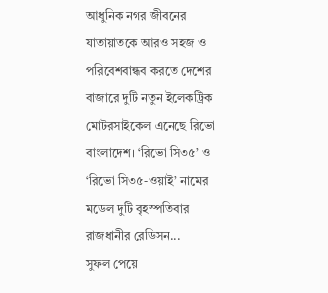আধুনিক নগর জীবনের যাতায়াতকে আরও সহজ ও পরিবেশবান্ধব করতে দেশের বাজারে দুটি নতুন ইলেকট্রিক মোটরসাইকেল এনেছে রিভো বাংলাদেশ। ‘রিভো সি৩৫’ ও ‘রিভো সি৩৫-ওয়াই’ নামের মডেল দুটি বৃহস্পতিবার রাজধানীর রেডিসন...
সুফল পেয়ে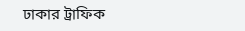ঢাকার ট্রাফিক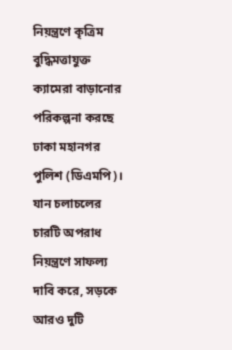নিয়ন্ত্রণে কৃত্রিম বুদ্ধিমত্তাযুক্ত ক্যামেরা বাড়ানোর পরিকল্পনা করছে ঢাকা মহানগর পুলিশ (ডিএমপি)। যান চলাচলের চারটি অপরাধ নিয়ন্ত্রণে সাফল্য দাবি করে, সড়কে আরও দুটি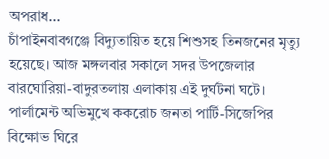অপরাধ...
চাঁপাইনবাবগঞ্জে বিদ্যুতায়িত হয়ে শিশুসহ তিনজনের মৃত্যু হয়েছে। আজ মঙ্গলবার সকালে সদর উপজেলার বারঘোরিয়া-বাদুরতলায় এলাকায় এই দুর্ঘটনা ঘটে।
পার্লামেন্ট অভিমুখে ককরোচ জনতা পার্টি-সিজেপির বিক্ষোভ ঘিরে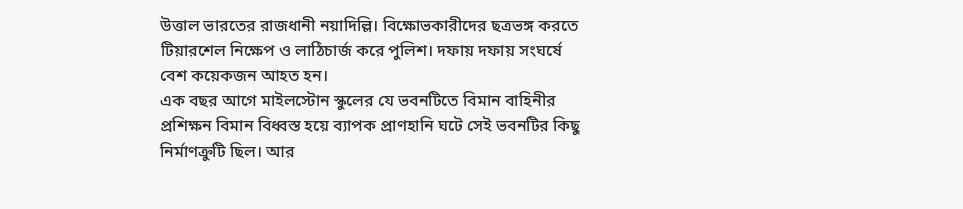উত্তাল ভারতের রাজধানী নয়াদিল্লি। বিক্ষোভকারীদের ছত্রভঙ্গ করতে টিয়ারশেল নিক্ষেপ ও লাঠিচার্জ করে পুলিশ। দফায় দফায় সংঘর্ষে বেশ কয়েকজন আহত হন।
এক বছর আগে মাইলস্টোন স্কুলের যে ভবনটিতে বিমান বাহিনীর প্রশিক্ষন বিমান বিধ্বস্ত হয়ে ব্যাপক প্রাণহানি ঘটে সেই ভবনটির কিছু নির্মাণক্রুটি ছিল। আর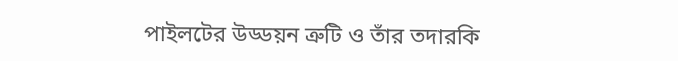পাইলটের উড্ডয়ন ত্রুটি ও তাঁর তদারকি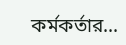কর্মকর্তার...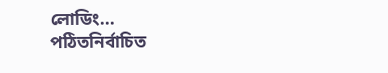লোডিং...
পঠিতনির্বাচিত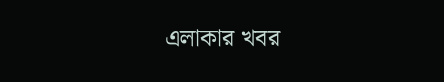এলাকার খবর